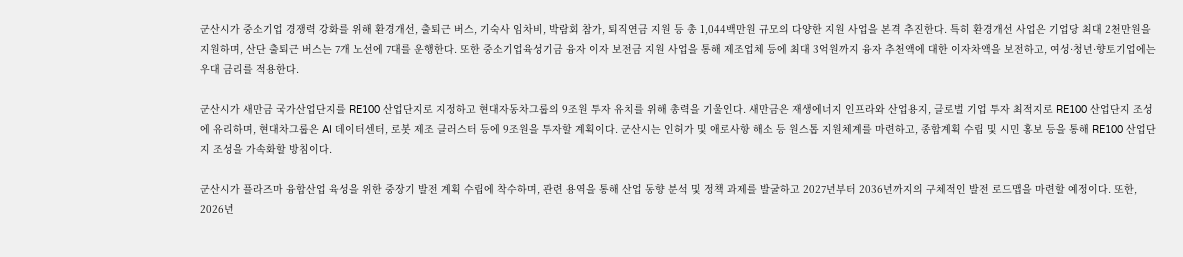군산시가 중소기업 경쟁력 강화를 위해 환경개선, 출퇴근 버스, 기숙사 임차비, 박람회 참가, 퇴직연금 지원 등 총 1,044백만원 규모의 다양한 지원 사업을 본격 추진한다. 특히 환경개선 사업은 기업당 최대 2천만원을 지원하며, 산단 출퇴근 버스는 7개 노선에 7대를 운행한다. 또한 중소기업육성기금 융자 이자 보전금 지원 사업을 통해 제조업체 등에 최대 3억원까지 융자 추천액에 대한 이자차액을 보전하고, 여성·청년·향토기업에는 우대 금리를 적용한다.

군산시가 새만금 국가산업단지를 RE100 산업단지로 지정하고 현대자동차그룹의 9조원 투자 유치를 위해 총력을 기울인다. 새만금은 재생에너지 인프라와 산업용지, 글로벌 기업 투자 최적지로 RE100 산업단지 조성에 유리하며, 현대차그룹은 AI 데이터센터, 로봇 제조 클러스터 등에 9조원을 투자할 계획이다. 군산시는 인허가 및 애로사항 해소 등 원스톱 지원체계를 마련하고, 종합계획 수립 및 시민 홍보 등을 통해 RE100 산업단지 조성을 가속화할 방침이다.

군산시가 플라즈마 융합산업 육성을 위한 중장기 발전 계획 수립에 착수하며, 관련 용역을 통해 산업 동향 분석 및 정책 과제를 발굴하고 2027년부터 2036년까지의 구체적인 발전 로드맵을 마련할 예정이다. 또한, 2026년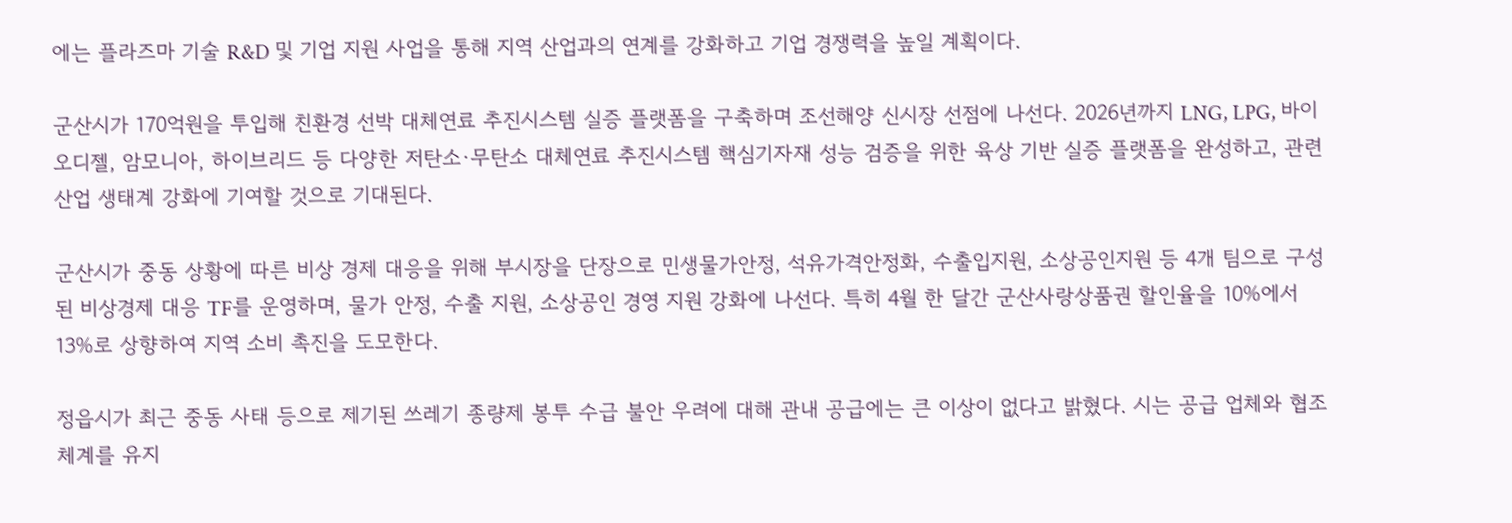에는 플라즈마 기술 R&D 및 기업 지원 사업을 통해 지역 산업과의 연계를 강화하고 기업 경쟁력을 높일 계획이다.

군산시가 170억원을 투입해 친환경 선박 대체연료 추진시스템 실증 플랫폼을 구축하며 조선해양 신시장 선점에 나선다. 2026년까지 LNG, LPG, 바이오디젤, 암모니아, 하이브리드 등 다양한 저탄소·무탄소 대체연료 추진시스템 핵심기자재 성능 검증을 위한 육상 기반 실증 플랫폼을 완성하고, 관련 산업 생태계 강화에 기여할 것으로 기대된다.

군산시가 중동 상황에 따른 비상 경제 대응을 위해 부시장을 단장으로 민생물가안정, 석유가격안정화, 수출입지원, 소상공인지원 등 4개 팀으로 구성된 비상경제 대응 TF를 운영하며, 물가 안정, 수출 지원, 소상공인 경영 지원 강화에 나선다. 특히 4월 한 달간 군산사랑상품권 할인율을 10%에서 13%로 상향하여 지역 소비 촉진을 도모한다.

정읍시가 최근 중동 사태 등으로 제기된 쓰레기 종량제 봉투 수급 불안 우려에 대해 관내 공급에는 큰 이상이 없다고 밝혔다. 시는 공급 업체와 협조 체계를 유지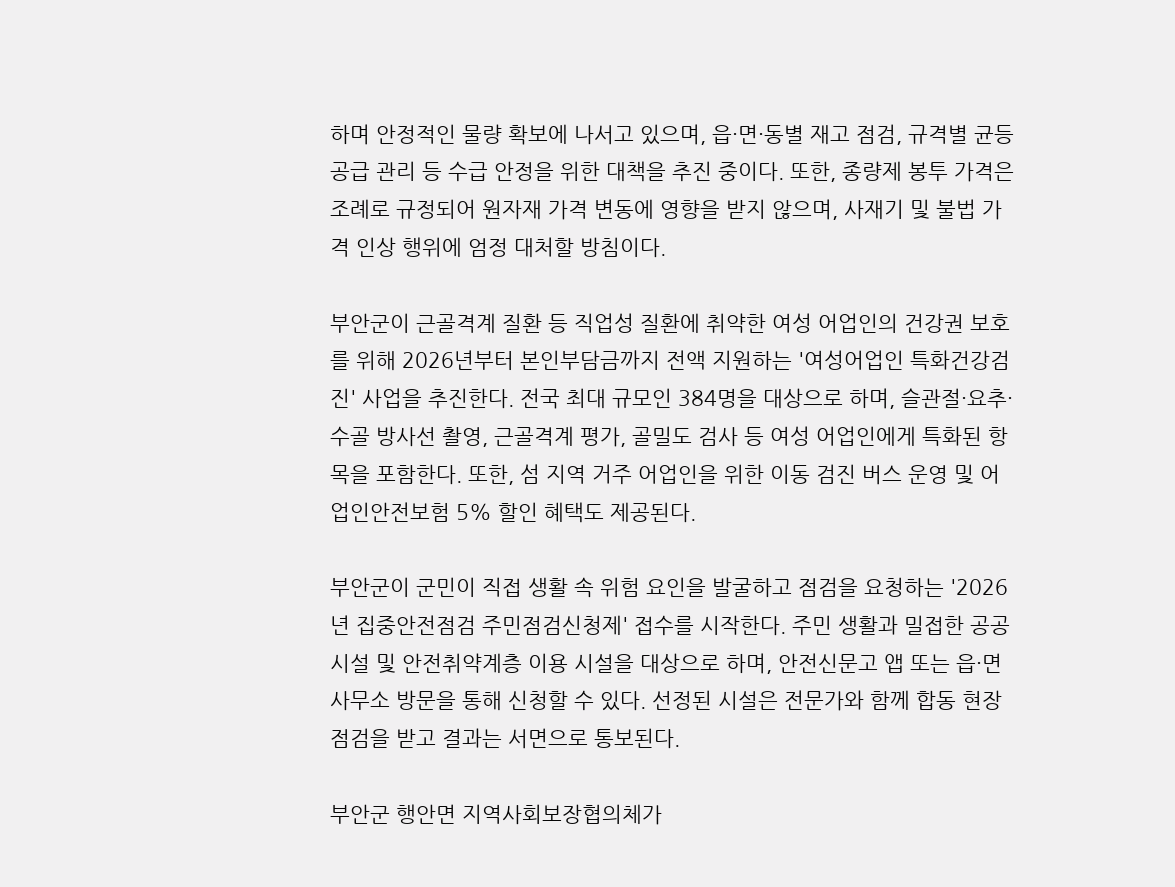하며 안정적인 물량 확보에 나서고 있으며, 읍·면·동별 재고 점검, 규격별 균등 공급 관리 등 수급 안정을 위한 대책을 추진 중이다. 또한, 종량제 봉투 가격은 조례로 규정되어 원자재 가격 변동에 영향을 받지 않으며, 사재기 및 불법 가격 인상 행위에 엄정 대처할 방침이다.

부안군이 근골격계 질환 등 직업성 질환에 취약한 여성 어업인의 건강권 보호를 위해 2026년부터 본인부담금까지 전액 지원하는 '여성어업인 특화건강검진' 사업을 추진한다. 전국 최대 규모인 384명을 대상으로 하며, 슬관절·요추·수골 방사선 촬영, 근골격계 평가, 골밀도 검사 등 여성 어업인에게 특화된 항목을 포함한다. 또한, 섬 지역 거주 어업인을 위한 이동 검진 버스 운영 및 어업인안전보험 5% 할인 혜택도 제공된다.

부안군이 군민이 직접 생활 속 위험 요인을 발굴하고 점검을 요청하는 '2026년 집중안전점검 주민점검신청제' 접수를 시작한다. 주민 생활과 밀접한 공공시설 및 안전취약계층 이용 시설을 대상으로 하며, 안전신문고 앱 또는 읍·면사무소 방문을 통해 신청할 수 있다. 선정된 시설은 전문가와 함께 합동 현장 점검을 받고 결과는 서면으로 통보된다.

부안군 행안면 지역사회보장협의체가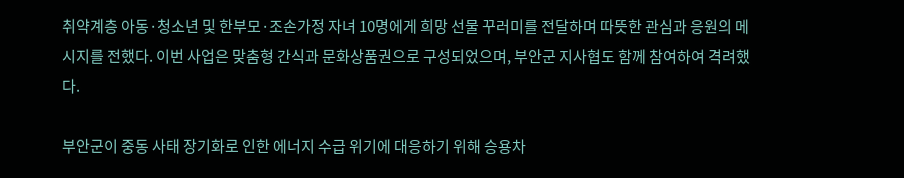취약계층 아동·청소년 및 한부모·조손가정 자녀 10명에게 희망 선물 꾸러미를 전달하며 따뜻한 관심과 응원의 메시지를 전했다. 이번 사업은 맞춤형 간식과 문화상품권으로 구성되었으며, 부안군 지사협도 함께 참여하여 격려했다.

부안군이 중동 사태 장기화로 인한 에너지 수급 위기에 대응하기 위해 승용차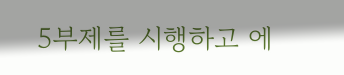5부제를 시행하고 에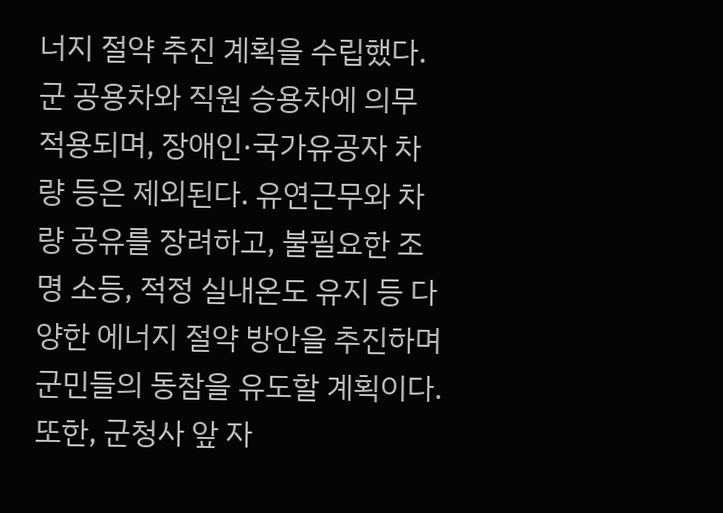너지 절약 추진 계획을 수립했다. 군 공용차와 직원 승용차에 의무 적용되며, 장애인·국가유공자 차량 등은 제외된다. 유연근무와 차량 공유를 장려하고, 불필요한 조명 소등, 적정 실내온도 유지 등 다양한 에너지 절약 방안을 추진하며 군민들의 동참을 유도할 계획이다. 또한, 군청사 앞 자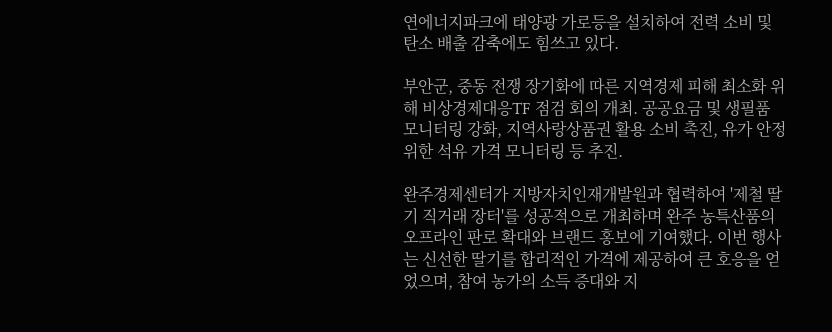연에너지파크에 태양광 가로등을 설치하여 전력 소비 및 탄소 배출 감축에도 힘쓰고 있다.

부안군, 중동 전쟁 장기화에 따른 지역경제 피해 최소화 위해 비상경제대응TF 점검 회의 개최. 공공요금 및 생필품 모니터링 강화, 지역사랑상품권 활용 소비 촉진, 유가 안정 위한 석유 가격 모니터링 등 추진.

완주경제센터가 지방자치인재개발원과 협력하여 '제철 딸기 직거래 장터'를 성공적으로 개최하며 완주 농특산품의 오프라인 판로 확대와 브랜드 홍보에 기여했다. 이번 행사는 신선한 딸기를 합리적인 가격에 제공하여 큰 호응을 얻었으며, 참여 농가의 소득 증대와 지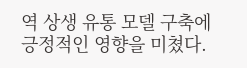역 상생 유통 모델 구축에 긍정적인 영향을 미쳤다.